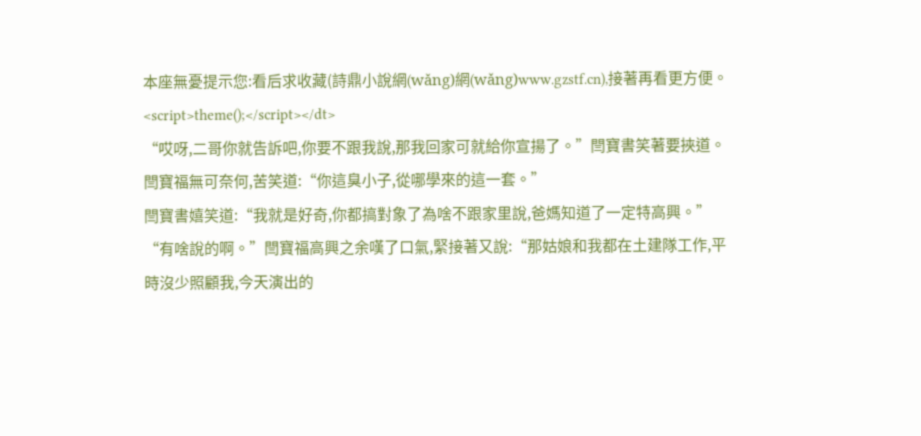本座無憂提示您:看后求收藏(詩鼎小說網(wǎng)網(wǎng)www.gzstf.cn),接著再看更方便。
<script>theme();</script></dt>
“哎呀,二哥你就告訴吧,你要不跟我說,那我回家可就給你宣揚了。”閆寶書笑著要挾道。
閆寶福無可奈何,苦笑道:“你這臭小子,從哪學來的這一套。”
閆寶書嬉笑道:“我就是好奇,你都搞對象了為啥不跟家里說,爸媽知道了一定特高興。”
“有啥說的啊。”閆寶福高興之余嘆了口氣,緊接著又說:“那姑娘和我都在土建隊工作,平時沒少照顧我,今天演出的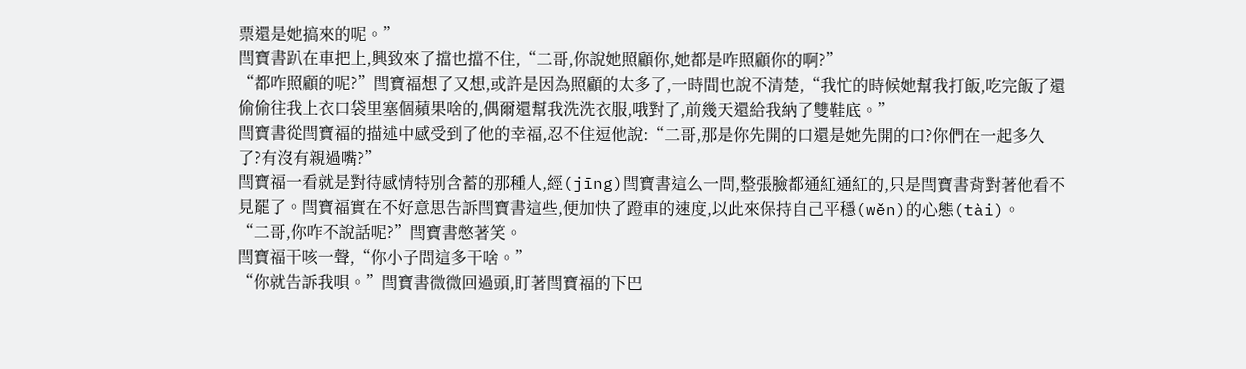票還是她搞來的呢。”
閆寶書趴在車把上,興致來了擋也擋不住,“二哥,你說她照顧你,她都是咋照顧你的啊?”
“都咋照顧的呢?”閆寶福想了又想,或許是因為照顧的太多了,一時間也說不清楚,“我忙的時候她幫我打飯,吃完飯了還偷偷往我上衣口袋里塞個蘋果啥的,偶爾還幫我洗洗衣服,哦對了,前幾天還給我納了雙鞋底。”
閆寶書從閆寶福的描述中感受到了他的幸福,忍不住逗他說:“二哥,那是你先開的口還是她先開的口?你們在一起多久了?有沒有親過嘴?”
閆寶福一看就是對待感情特別含蓄的那種人,經(jīng)閆寶書這么一問,整張臉都通紅通紅的,只是閆寶書背對著他看不見罷了。閆寶福實在不好意思告訴閆寶書這些,便加快了蹬車的速度,以此來保持自己平穩(wěn)的心態(tài)。
“二哥,你咋不說話呢?”閆寶書憋著笑。
閆寶福干咳一聲,“你小子問這多干啥。”
“你就告訴我唄。”閆寶書微微回過頭,盯著閆寶福的下巴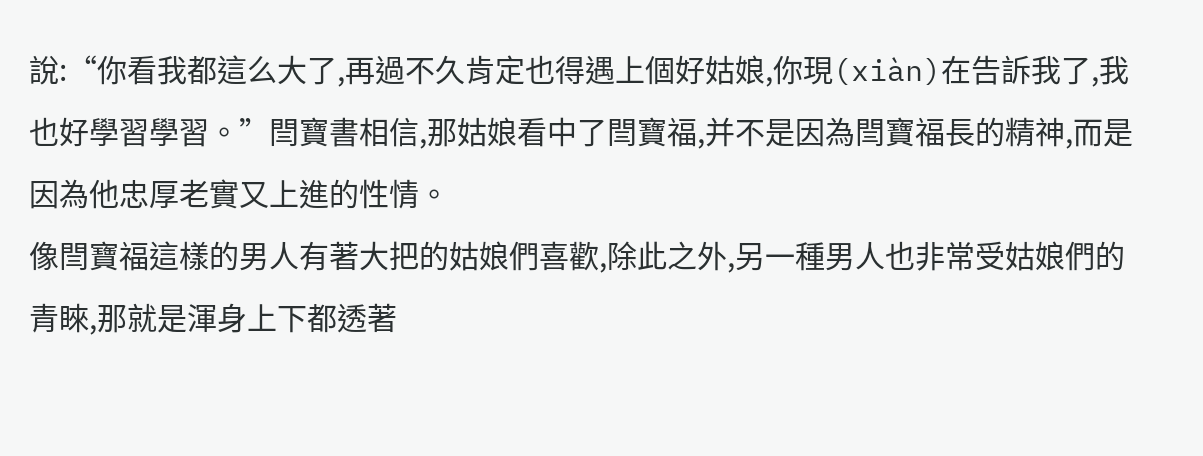說:“你看我都這么大了,再過不久肯定也得遇上個好姑娘,你現(xiàn)在告訴我了,我也好學習學習。”閆寶書相信,那姑娘看中了閆寶福,并不是因為閆寶福長的精神,而是因為他忠厚老實又上進的性情。
像閆寶福這樣的男人有著大把的姑娘們喜歡,除此之外,另一種男人也非常受姑娘們的青睞,那就是渾身上下都透著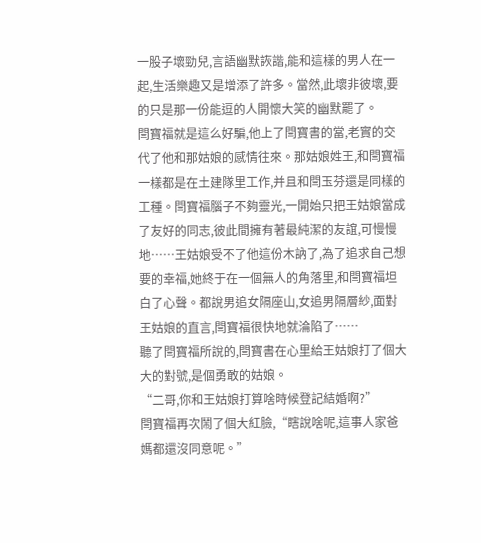一股子壞勁兒,言語幽默詼諧,能和這樣的男人在一起,生活樂趣又是增添了許多。當然,此壞非彼壞,要的只是那一份能逗的人開懷大笑的幽默罷了。
閆寶福就是這么好騙,他上了閆寶書的當,老實的交代了他和那姑娘的感情往來。那姑娘姓王,和閆寶福一樣都是在土建隊里工作,并且和閆玉芬還是同樣的工種。閆寶福腦子不夠靈光,一開始只把王姑娘當成了友好的同志,彼此間擁有著最純潔的友誼,可慢慢地……王姑娘受不了他這份木訥了,為了追求自己想要的幸福,她終于在一個無人的角落里,和閆寶福坦白了心聲。都說男追女隔座山,女追男隔層紗,面對王姑娘的直言,閆寶福很快地就淪陷了……
聽了閆寶福所說的,閆寶書在心里給王姑娘打了個大大的對號,是個勇敢的姑娘。
“二哥,你和王姑娘打算啥時候登記結婚啊?”
閆寶福再次鬧了個大紅臉,“瞎說啥呢,這事人家爸媽都還沒同意呢。”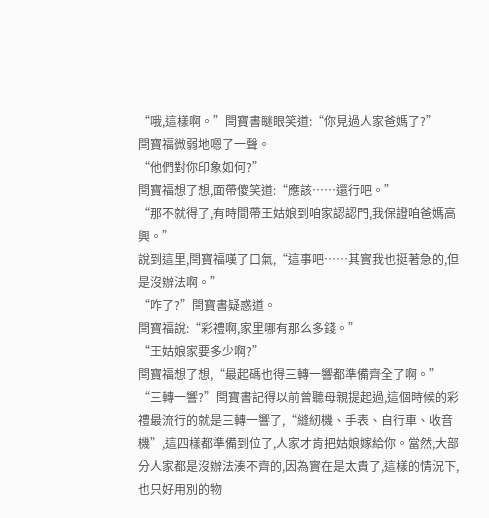“哦,這樣啊。”閆寶書瞇眼笑道:“你見過人家爸媽了?”
閆寶福微弱地嗯了一聲。
“他們對你印象如何?”
閆寶福想了想,面帶傻笑道:“應該……還行吧。”
“那不就得了,有時間帶王姑娘到咱家認認門,我保證咱爸媽高興。”
說到這里,閆寶福嘆了口氣,“這事吧……其實我也挺著急的,但是沒辦法啊。”
“咋了?”閆寶書疑惑道。
閆寶福說:“彩禮啊,家里哪有那么多錢。”
“王姑娘家要多少啊?”
閆寶福想了想,“最起碼也得三轉一響都準備齊全了啊。”
“三轉一響?”閆寶書記得以前曾聽母親提起過,這個時候的彩禮最流行的就是三轉一響了,“縫紉機、手表、自行車、收音機”,這四樣都準備到位了,人家才肯把姑娘嫁給你。當然,大部分人家都是沒辦法湊不齊的,因為實在是太貴了,這樣的情況下,也只好用別的物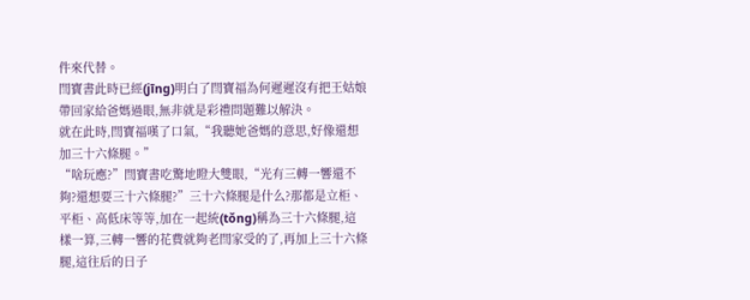件來代替。
閆寶書此時已經(jīng)明白了閆寶福為何遲遲沒有把王姑娘帶回家給爸媽過眼,無非就是彩禮問題難以解決。
就在此時,閆寶福嘆了口氣,“我聽她爸媽的意思,好像還想加三十六條腿。”
“啥玩應?”閆寶書吃驚地瞪大雙眼,“光有三轉一響還不夠?還想要三十六條腿?”三十六條腿是什么?那都是立柜、平柜、高低床等等,加在一起統(tǒng)稱為三十六條腿,這樣一算,三轉一響的花費就夠老閆家受的了,再加上三十六條腿,這往后的日子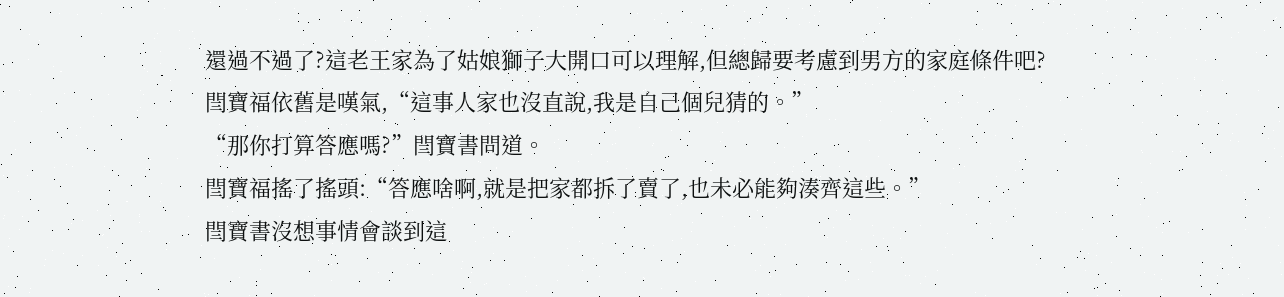還過不過了?這老王家為了姑娘獅子大開口可以理解,但總歸要考慮到男方的家庭條件吧?
閆寶福依舊是嘆氣,“這事人家也沒直說,我是自己個兒猜的。”
“那你打算答應嗎?”閆寶書問道。
閆寶福搖了搖頭:“答應啥啊,就是把家都拆了賣了,也未必能夠湊齊這些。”
閆寶書沒想事情會談到這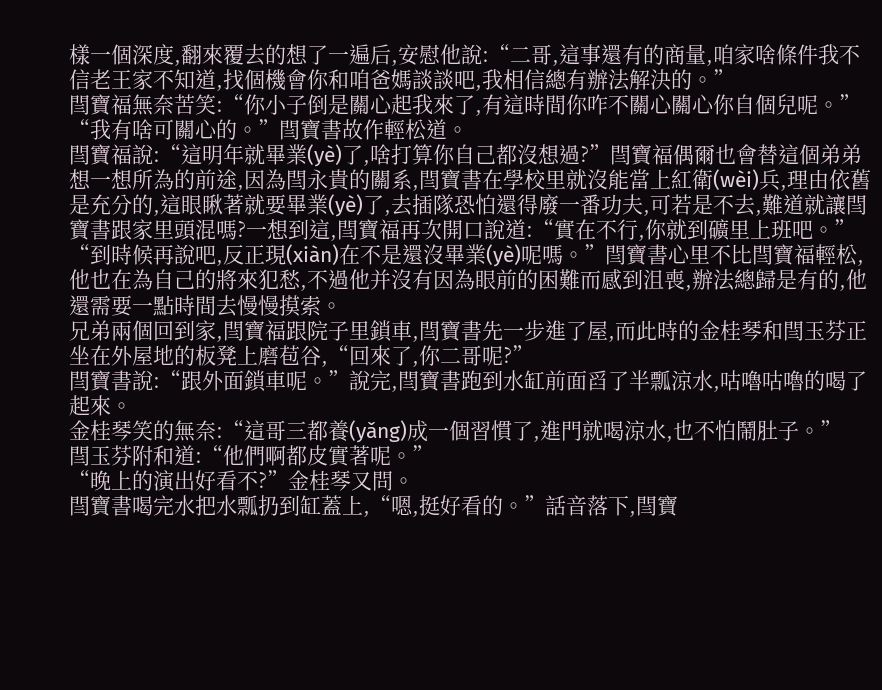樣一個深度,翻來覆去的想了一遍后,安慰他說:“二哥,這事還有的商量,咱家啥條件我不信老王家不知道,找個機會你和咱爸媽談談吧,我相信總有辦法解決的。”
閆寶福無奈苦笑:“你小子倒是關心起我來了,有這時間你咋不關心關心你自個兒呢。”
“我有啥可關心的。”閆寶書故作輕松道。
閆寶福說:“這明年就畢業(yè)了,啥打算你自己都沒想過?”閆寶福偶爾也會替這個弟弟想一想所為的前途,因為閆永貴的關系,閆寶書在學校里就沒能當上紅衛(wèi)兵,理由依舊是充分的,這眼瞅著就要畢業(yè)了,去插隊恐怕還得廢一番功夫,可若是不去,難道就讓閆寶書跟家里頭混嗎?一想到這,閆寶福再次開口說道:“實在不行,你就到礦里上班吧。”
“到時候再說吧,反正現(xiàn)在不是還沒畢業(yè)呢嗎。”閆寶書心里不比閆寶福輕松,他也在為自己的將來犯愁,不過他并沒有因為眼前的困難而感到沮喪,辦法總歸是有的,他還需要一點時間去慢慢摸索。
兄弟兩個回到家,閆寶福跟院子里鎖車,閆寶書先一步進了屋,而此時的金桂琴和閆玉芬正坐在外屋地的板凳上磨苞谷,“回來了,你二哥呢?”
閆寶書說:“跟外面鎖車呢。”說完,閆寶書跑到水缸前面舀了半瓢涼水,咕嚕咕嚕的喝了起來。
金桂琴笑的無奈:“這哥三都養(yǎng)成一個習慣了,進門就喝涼水,也不怕鬧肚子。”
閆玉芬附和道:“他們啊都皮實著呢。”
“晚上的演出好看不?”金桂琴又問。
閆寶書喝完水把水瓢扔到缸蓋上,“嗯,挺好看的。”話音落下,閆寶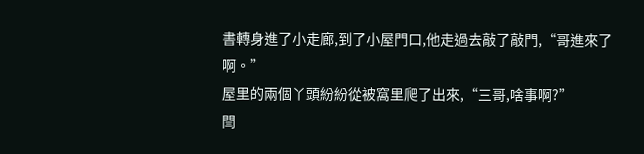書轉身進了小走廊,到了小屋門口,他走過去敲了敲門,“哥進來了啊。”
屋里的兩個丫頭紛紛從被窩里爬了出來,“三哥,啥事啊?”
閆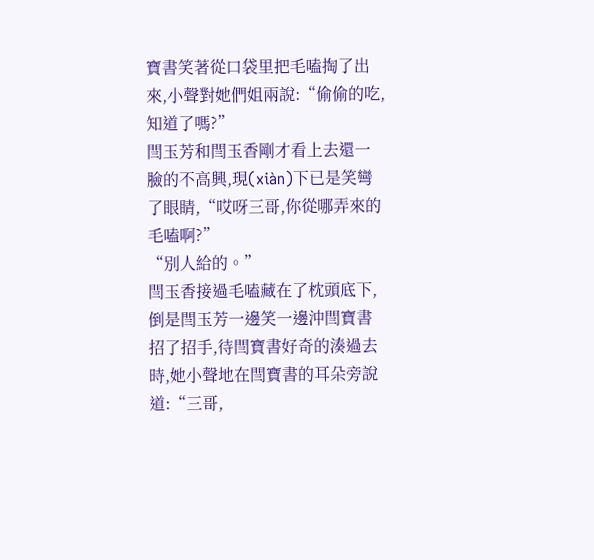寶書笑著從口袋里把毛嗑掏了出來,小聲對她們姐兩說:“偷偷的吃,知道了嗎?”
閆玉芳和閆玉香剛才看上去還一臉的不高興,現(xiàn)下已是笑彎了眼睛,“哎呀三哥,你從哪弄來的毛嗑啊?”
“別人給的。”
閆玉香接過毛嗑藏在了枕頭底下,倒是閆玉芳一邊笑一邊沖閆寶書招了招手,待閆寶書好奇的湊過去時,她小聲地在閆寶書的耳朵旁說道:“三哥,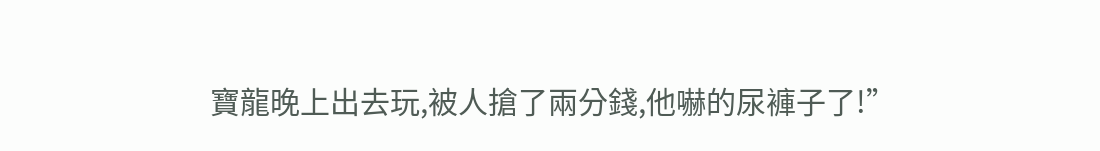寶龍晚上出去玩,被人搶了兩分錢,他嚇的尿褲子了!”